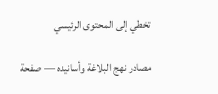تخطي إلى المحتوى الرئيسي

مصادر نهج البلاغة وأسانيده — صفحة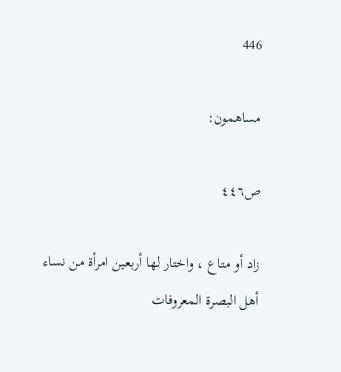446

مساهمون:

ص٤٤٦

زاد أو متاع ، واختار لها أربعين امرأة من نساء أهل البصرة المعروفات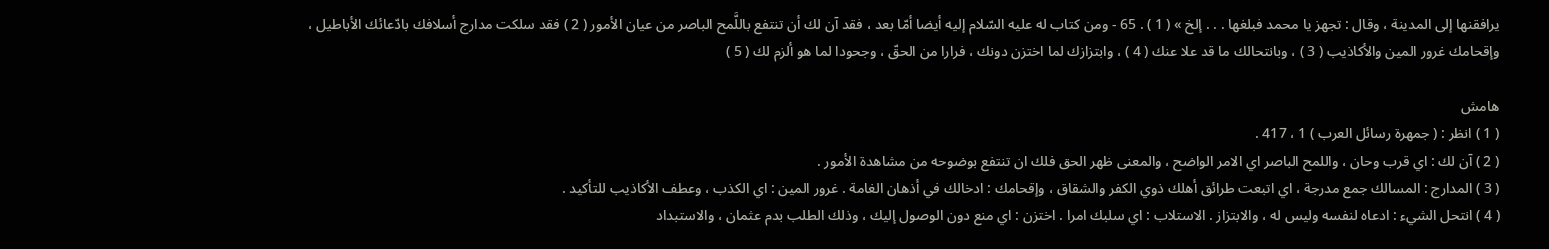يرافقنها إلى المدينة ، وقال : تجهز يا محمد فبلغها . . . إلخ » ( 1 ) . 65 - ومن كتاب له عليه السّلام إليه أيضا أمّا بعد ، فقد آن لك أن تنتفع باللَّمح الباصر من عيان الأمور ( 2 ) فقد سلكت مدارج أسلافك بادّعائك الأباطيل ، وإقحامك غرور المين والأكاذيب ( 3 ) ، وبانتحالك ما قد علا عنك ( 4 ) ، وابتزازك لما اختزن دونك ، فرارا من الحقّ ، وجحودا لما هو ألزم لك ( 5 )

هامش
( 1 ) انظر : ( جمهرة رسائل العرب ) 1 ، 417 .
( 2 ) آن لك : اي قرب وحان ، واللمح الباصر اي الامر الواضح ، والمعنى ظهر الحق فلك ان تنتفع بوضوحه من مشاهدة الأمور .
( 3 ) المدارج : المسالك جمع مدرجة ، اي اتبعت طرائق أهلك ذوي الكفر والشقاق ، وإقحامك : ادخالك في أذهان الغامة . غرور المين : اي الكذب ، وعطف الأكاذيب للتأكيد .
( 4 ) انتحل الشيء : ادعاه لنفسه وليس له ، والابتزاز . الاستلاب : اي سلبك امرا . اختزن : اي منع دون الوصول إليك ، وذلك الطلب بدم عثمان ، والاستبداد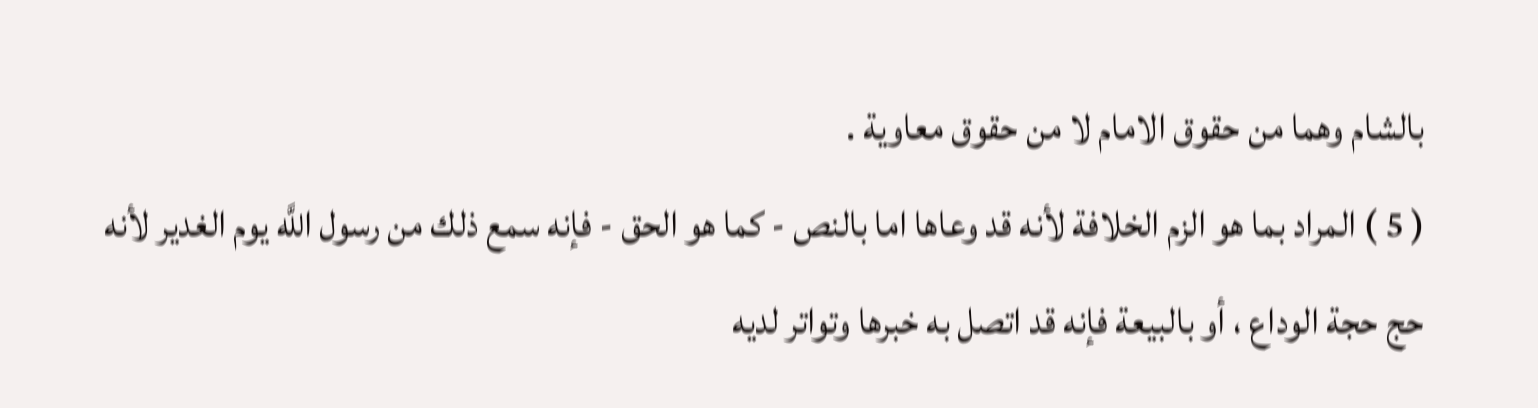بالشام وهما من حقوق الامام لا من حقوق معاوية .
( 5 ) المراد بما هو الزم الخلافة لأنه قد وعاها اما بالنص - كما هو الحق - فإنه سمع ذلك من رسول اللَّه يوم الغدير لأنه حج حجة الوداع ، أو بالبيعة فإنه قد اتصل به خبرها وتواتر لديه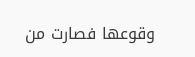وقوعها فصارت من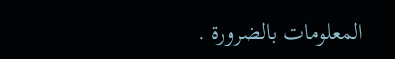المعلومات بالضرورة .